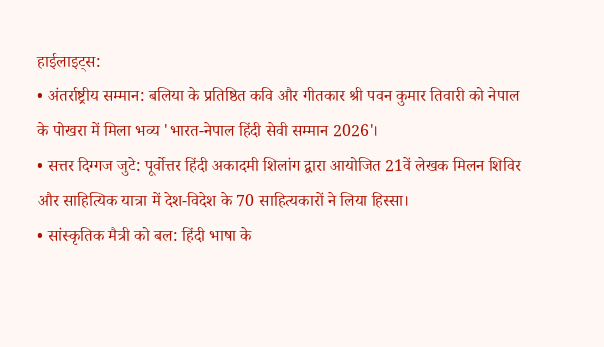हाईलाइट्स:
• अंतर्राष्ट्रीय सम्मान: बलिया के प्रतिष्ठित कवि और गीतकार श्री पवन कुमार तिवारी को नेपाल के पोखरा में मिला भव्य 'भारत-नेपाल हिंदी सेवी सम्मान 2026'।
• सत्तर दिग्गज जुटे: पूर्वोत्तर हिंदी अकादमी शिलांग द्वारा आयोजित 21वें लेखक मिलन शिविर और साहित्यिक यात्रा में देश-विदेश के 70 साहित्यकारों ने लिया हिस्सा।
• सांस्कृतिक मैत्री को बल: हिंदी भाषा के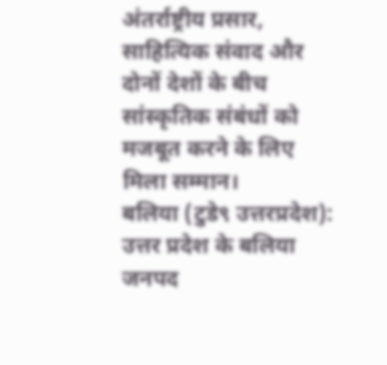अंतर्राष्ट्रीय प्रसार, साहित्यिक संवाद और दोनों देशों के बीच सांस्कृतिक संबंधों को मजबूत करने के लिए मिला सम्मान।
बलिया (टुडे९ उत्तरप्रदेश): उत्तर प्रदेश के बलिया जनपद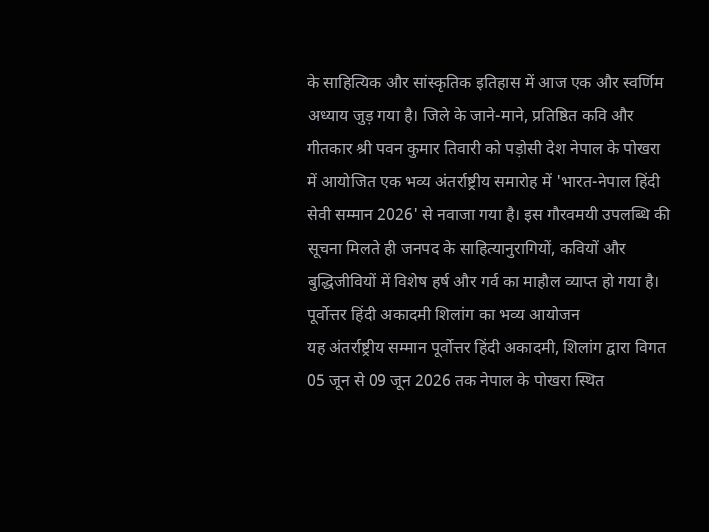के साहित्यिक और सांस्कृतिक इतिहास में आज एक और स्वर्णिम अध्याय जुड़ गया है। जिले के जाने-माने, प्रतिष्ठित कवि और गीतकार श्री पवन कुमार तिवारी को पड़ोसी देश नेपाल के पोखरा में आयोजित एक भव्य अंतर्राष्ट्रीय समारोह में 'भारत-नेपाल हिंदी सेवी सम्मान 2026' से नवाजा गया है। इस गौरवमयी उपलब्धि की सूचना मिलते ही जनपद के साहित्यानुरागियों, कवियों और बुद्धिजीवियों में विशेष हर्ष और गर्व का माहौल व्याप्त हो गया है।
पूर्वोत्तर हिंदी अकादमी शिलांग का भव्य आयोजन
यह अंतर्राष्ट्रीय सम्मान पूर्वोत्तर हिंदी अकादमी, शिलांग द्वारा विगत 05 जून से 09 जून 2026 तक नेपाल के पोखरा स्थित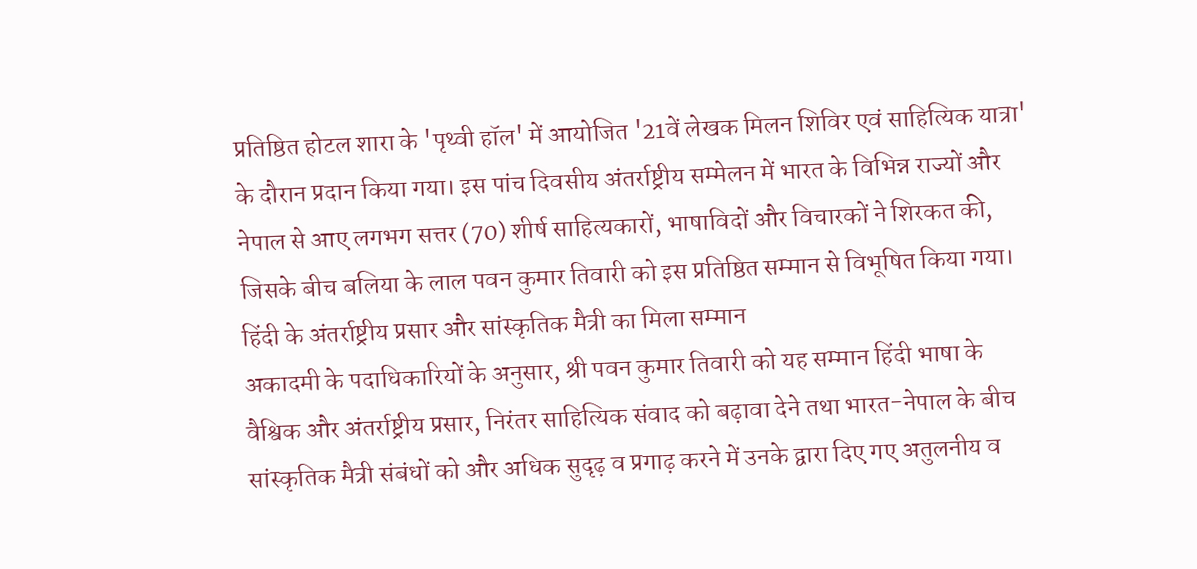प्रतिष्ठित होटल शारा के 'पृथ्वी हॉल' में आयोजित '21वें लेखक मिलन शिविर एवं साहित्यिक यात्रा' के दौरान प्रदान किया गया। इस पांच दिवसीय अंतर्राष्ट्रीय सम्मेलन में भारत के विभिन्न राज्यों और नेपाल से आए लगभग सत्तर (70) शीर्ष साहित्यकारों, भाषाविदों और विचारकों ने शिरकत की, जिसके बीच बलिया के लाल पवन कुमार तिवारी को इस प्रतिष्ठित सम्मान से विभूषित किया गया।
हिंदी के अंतर्राष्ट्रीय प्रसार और सांस्कृतिक मैत्री का मिला सम्मान
अकादमी के पदाधिकारियों के अनुसार, श्री पवन कुमार तिवारी को यह सम्मान हिंदी भाषा के वैश्विक और अंतर्राष्ट्रीय प्रसार, निरंतर साहित्यिक संवाद को बढ़ावा देने तथा भारत-नेपाल के बीच सांस्कृतिक मैत्री संबंधों को और अधिक सुदृढ़ व प्रगाढ़ करने में उनके द्वारा दिए गए अतुलनीय व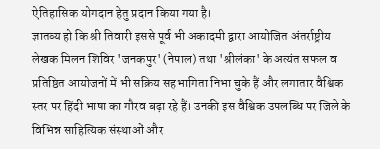ऐतिहासिक योगदान हेतु प्रदान किया गया है।
ज्ञातव्य हो कि श्री तिवारी इससे पूर्व भी अकादमी द्वारा आयोजित अंतर्राष्ट्रीय लेखक मिलन शिविर 'जनकपुर' (नेपाल) तथा 'श्रीलंका' के अत्यंत सफल व प्रतिष्ठित आयोजनों में भी सक्रिय सहभागिता निभा चुके हैं और लगातार वैश्विक स्तर पर हिंदी भाषा का गौरव बढ़ा रहे हैं। उनकी इस वैश्विक उपलब्धि पर जिले के विभिन्न साहित्यिक संस्थाओं और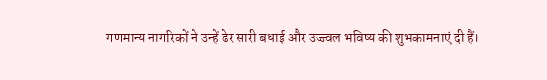गणमान्य नागरिकों ने उन्हें ढेर सारी बधाई और उज्ज्वल भविष्य की शुभकामनाएं दी हैं।